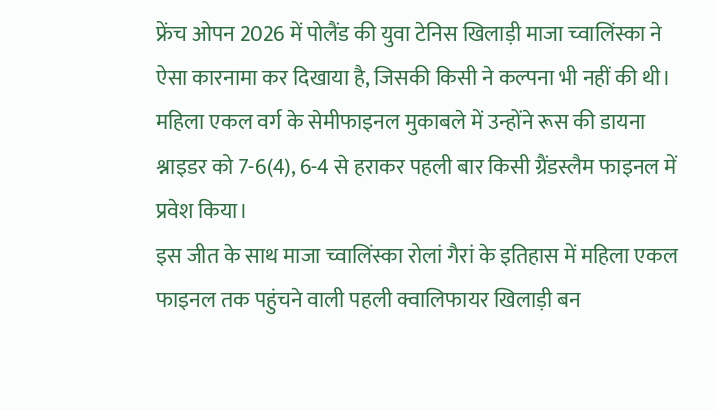फ्रेंच ओपन 2026 में पोलैंड की युवा टेनिस खिलाड़ी माजा च्वालिंस्का ने ऐसा कारनामा कर दिखाया है, जिसकी किसी ने कल्पना भी नहीं की थी। महिला एकल वर्ग के सेमीफाइनल मुकाबले में उन्होंने रूस की डायना श्नाइडर को 7-6(4), 6-4 से हराकर पहली बार किसी ग्रैंडस्लैम फाइनल में प्रवेश किया।
इस जीत के साथ माजा च्वालिंस्का रोलां गैरां के इतिहास में महिला एकल फाइनल तक पहुंचने वाली पहली क्वालिफायर खिलाड़ी बन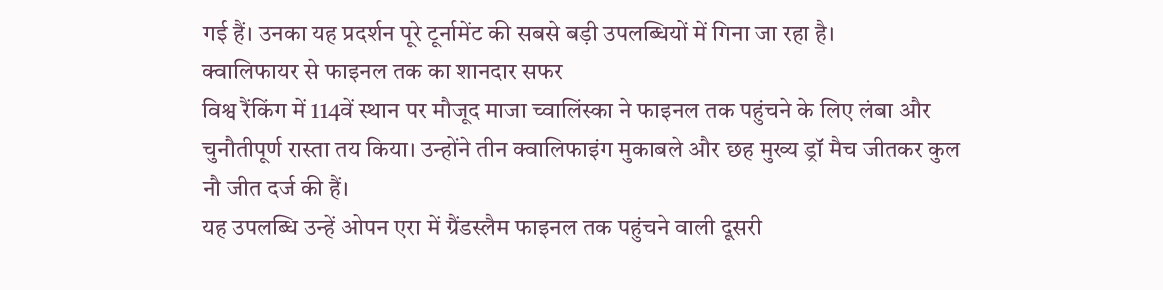गई हैं। उनका यह प्रदर्शन पूरे टूर्नामेंट की सबसे बड़ी उपलब्धियों में गिना जा रहा है।
क्वालिफायर से फाइनल तक का शानदार सफर
विश्व रैंकिंग में 114वें स्थान पर मौजूद माजा च्वालिंस्का ने फाइनल तक पहुंचने के लिए लंबा और चुनौतीपूर्ण रास्ता तय किया। उन्होंने तीन क्वालिफाइंग मुकाबले और छह मुख्य ड्रॉ मैच जीतकर कुल नौ जीत दर्ज की हैं।
यह उपलब्धि उन्हें ओपन एरा में ग्रैंडस्लैम फाइनल तक पहुंचने वाली दूसरी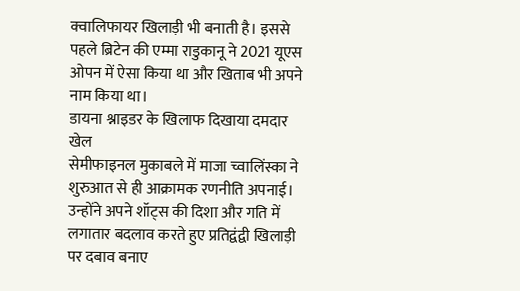क्वालिफायर खिलाड़ी भी बनाती है। इससे पहले ब्रिटेन की एम्मा राडुकानू ने 2021 यूएस ओपन में ऐसा किया था और खिताब भी अपने नाम किया था।
डायना श्नाइडर के खिलाफ दिखाया दमदार खेल
सेमीफाइनल मुकाबले में माजा च्वालिंस्का ने शुरुआत से ही आक्रामक रणनीति अपनाई। उन्होंने अपने शॉट्स की दिशा और गति में लगातार बदलाव करते हुए प्रतिद्वंद्वी खिलाड़ी पर दबाव बनाए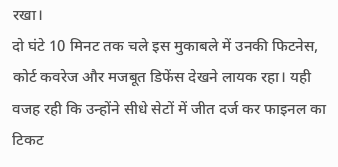रखा।
दो घंटे 10 मिनट तक चले इस मुकाबले में उनकी फिटनेस, कोर्ट कवरेज और मजबूत डिफेंस देखने लायक रहा। यही वजह रही कि उन्होंने सीधे सेटों में जीत दर्ज कर फाइनल का टिकट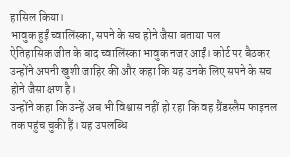हासिल किया।
भावुक हुईं च्वालिंस्का, सपने के सच होने जैसा बताया पल
ऐतिहासिक जीत के बाद च्वालिंस्का भावुक नजर आईं। कोर्ट पर बैठकर उन्होंने अपनी खुशी जाहिर की और कहा कि यह उनके लिए सपने के सच होने जैसा क्षण है।
उन्होंने कहा कि उन्हें अब भी विश्वास नहीं हो रहा कि वह ग्रैंडस्लैम फाइनल तक पहुंच चुकी हैं। यह उपलब्धि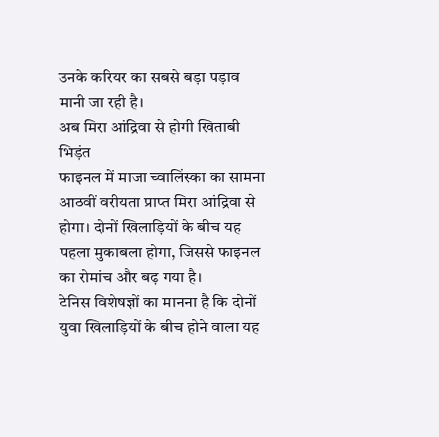उनके करियर का सबसे बड़ा पड़ाव मानी जा रही है।
अब मिरा आंद्रिवा से होगी खिताबी भिड़ंत
फाइनल में माजा च्वालिंस्का का सामना आठवीं वरीयता प्राप्त मिरा आंद्रिवा से होगा। दोनों खिलाड़ियों के बीच यह पहला मुकाबला होगा, जिससे फाइनल का रोमांच और बढ़ गया है।
टेनिस विशेषज्ञों का मानना है कि दोनों युवा खिलाड़ियों के बीच होने वाला यह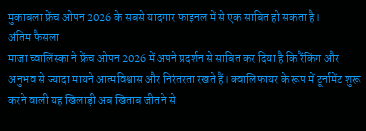मुकाबला फ्रेंच ओपन 2026 के सबसे यादगार फाइनल में से एक साबित हो सकता है।
अंतिम फैसला
माजा च्वालिंस्का ने फ्रेंच ओपन 2026 में अपने प्रदर्शन से साबित कर दिया है कि रैंकिंग और अनुभव से ज्यादा मायने आत्मविश्वास और निरंतरता रखते हैं। क्वालिफायर के रूप में टूर्नामेंट शुरू करने वाली यह खिलाड़ी अब खिताब जीतने से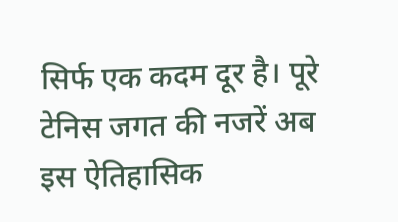सिर्फ एक कदम दूर है। पूरे टेनिस जगत की नजरें अब इस ऐतिहासिक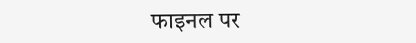फाइनल पर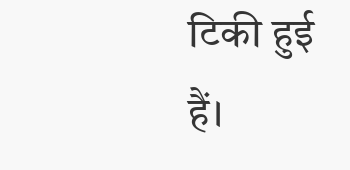टिकी हुई हैं।